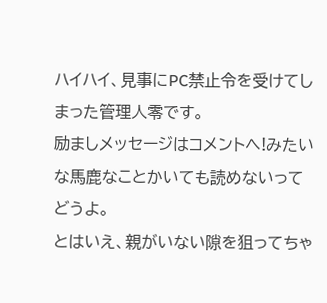ハイハイ、見事にPC禁止令を受けてしまった管理人零です。
励ましメッセージはコメントへ!みたいな馬鹿なことかいても読めないってどうよ。
とはいえ、親がいない隙を狙ってちゃ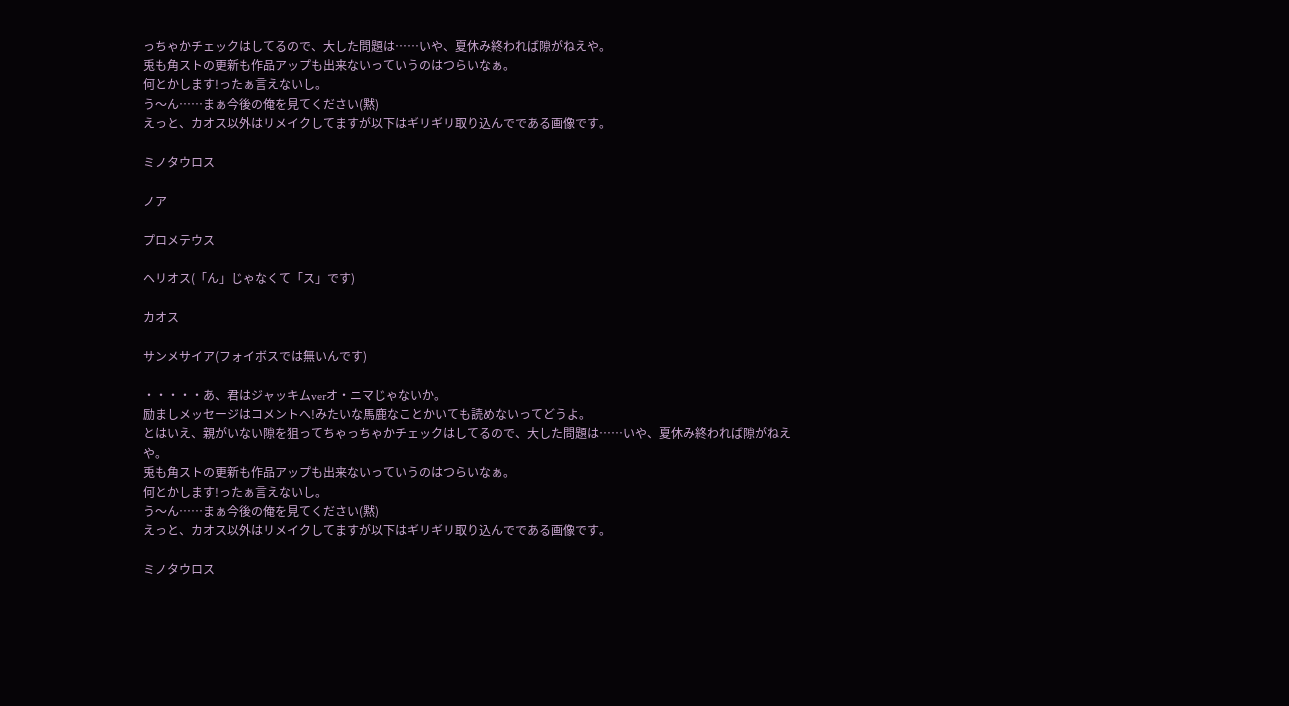っちゃかチェックはしてるので、大した問題は……いや、夏休み終われば隙がねえや。
兎も角ストの更新も作品アップも出来ないっていうのはつらいなぁ。
何とかします!ったぁ言えないし。
う〜ん……まぁ今後の俺を見てください(黙)
えっと、カオス以外はリメイクしてますが以下はギリギリ取り込んでである画像です。

ミノタウロス

ノア

プロメテウス

ヘリオス(「ん」じゃなくて「ス」です)

カオス

サンメサイア(フォイボスでは無いんです)

・・・・・あ、君はジャッキムverオ・ニマじゃないか。
励ましメッセージはコメントへ!みたいな馬鹿なことかいても読めないってどうよ。
とはいえ、親がいない隙を狙ってちゃっちゃかチェックはしてるので、大した問題は……いや、夏休み終われば隙がねえや。
兎も角ストの更新も作品アップも出来ないっていうのはつらいなぁ。
何とかします!ったぁ言えないし。
う〜ん……まぁ今後の俺を見てください(黙)
えっと、カオス以外はリメイクしてますが以下はギリギリ取り込んでである画像です。

ミノタウロス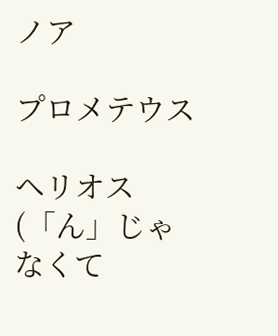ノア

プロメテウス

ヘリオス(「ん」じゃなくて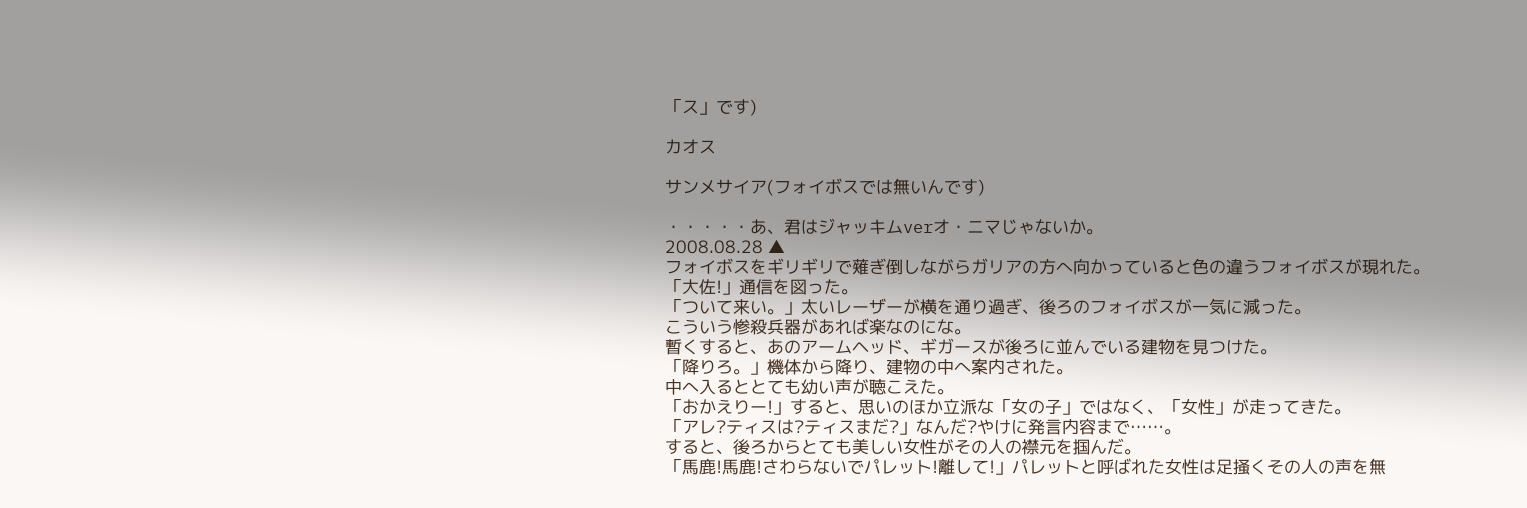「ス」です)

カオス

サンメサイア(フォイボスでは無いんです)

・・・・・あ、君はジャッキムverオ・ニマじゃないか。
2008.08.28 ▲
フォイボスをギリギリで薙ぎ倒しながらガリアの方へ向かっていると色の違うフォイボスが現れた。
「大佐!」通信を図った。
「ついて来い。」太いレーザーが横を通り過ぎ、後ろのフォイボスが一気に減った。
こういう惨殺兵器があれば楽なのにな。
暫くすると、あのアームヘッド、ギガースが後ろに並んでいる建物を見つけた。
「降りろ。」機体から降り、建物の中へ案内された。
中へ入るととても幼い声が聴こえた。
「おかえりー!」すると、思いのほか立派な「女の子」ではなく、「女性」が走ってきた。
「アレ?ティスは?ティスまだ?」なんだ?やけに発言内容まで……。
すると、後ろからとても美しい女性がその人の襟元を掴んだ。
「馬鹿!馬鹿!さわらないでパレット!離して!」パレットと呼ばれた女性は足掻くその人の声を無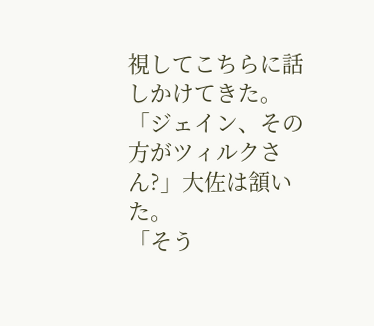視してこちらに話しかけてきた。
「ジェイン、その方がツィルクさん?」大佐は頷いた。
「そう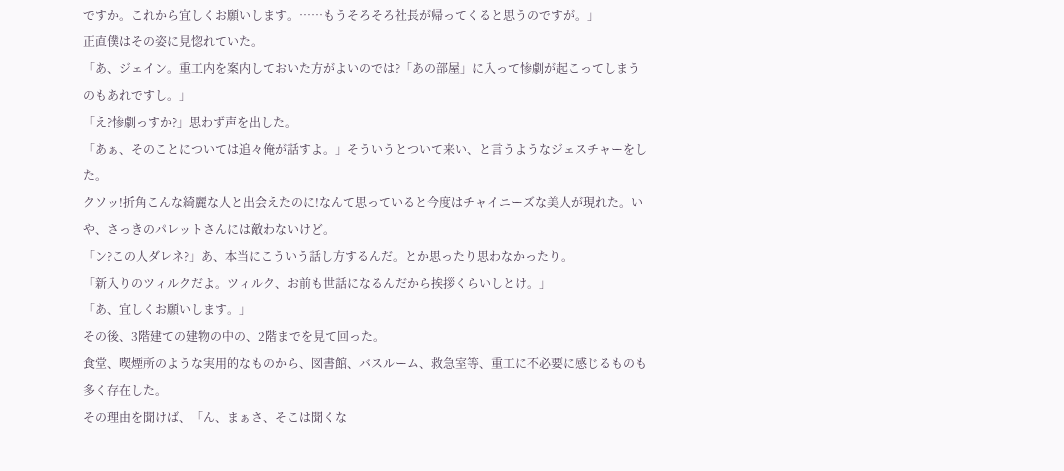ですか。これから宜しくお願いします。……もうそろそろ社長が帰ってくると思うのですが。」
正直僕はその姿に見惚れていた。
「あ、ジェイン。重工内を案内しておいた方がよいのでは?「あの部屋」に入って惨劇が起こってしまうのもあれですし。」
「え?惨劇っすか?」思わず声を出した。
「あぁ、そのことについては追々俺が話すよ。」そういうとついて来い、と言うようなジェスチャーをした。
クソッ!折角こんな綺麗な人と出会えたのに!なんて思っていると今度はチャイニーズな美人が現れた。いや、さっきのパレットさんには敵わないけど。
「ン?この人ダレネ?」あ、本当にこういう話し方するんだ。とか思ったり思わなかったり。
「新入りのツィルクだよ。ツィルク、お前も世話になるんだから挨拶くらいしとけ。」
「あ、宜しくお願いします。」
その後、3階建ての建物の中の、2階までを見て回った。
食堂、喫煙所のような実用的なものから、図書館、バスルーム、救急室等、重工に不必要に感じるものも多く存在した。
その理由を聞けば、「ん、まぁさ、そこは聞くな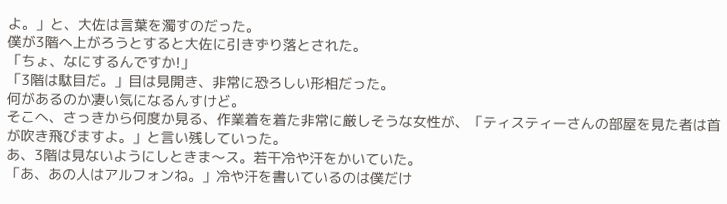よ。」と、大佐は言葉を濁すのだった。
僕が3階へ上がろうとすると大佐に引きずり落とされた。
「ちょ、なにするんですか!」
「3階は駄目だ。」目は見開き、非常に恐ろしい形相だった。
何があるのか凄い気になるんすけど。
そこへ、さっきから何度か見る、作業着を着た非常に厳しそうな女性が、「ティスティーさんの部屋を見た者は首が吹き飛びますよ。」と言い残していった。
あ、3階は見ないようにしときま〜ス。若干冷や汗をかいていた。
「あ、あの人はアルフォンね。」冷や汗を書いているのは僕だけ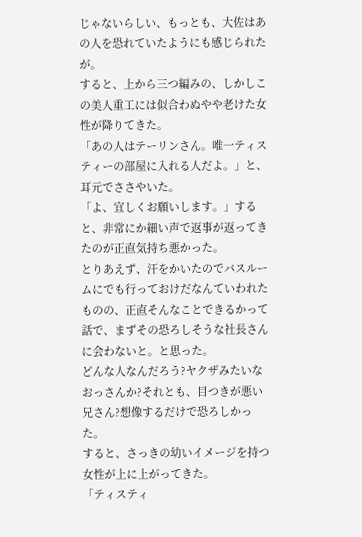じゃないらしい、もっとも、大佐はあの人を恐れていたようにも感じられたが。
すると、上から三つ編みの、しかしこの美人重工には似合わぬやや老けた女性が降りてきた。
「あの人はテーリンさん。唯一ティスティーの部屋に入れる人だよ。」と、耳元でささやいた。
「よ、宜しくお願いします。」すると、非常にか細い声で返事が返ってきたのが正直気持ち悪かった。
とりあえず、汗をかいたのでバスルームにでも行っておけだなんていわれたものの、正直そんなことできるかって話で、まずその恐ろしそうな社長さんに会わないと。と思った。
どんな人なんだろう?ヤクザみたいなおっさんか?それとも、目つきが悪い兄さん?想像するだけで恐ろしかった。
すると、さっきの幼いイメージを持つ女性が上に上がってきた。
「ティスティ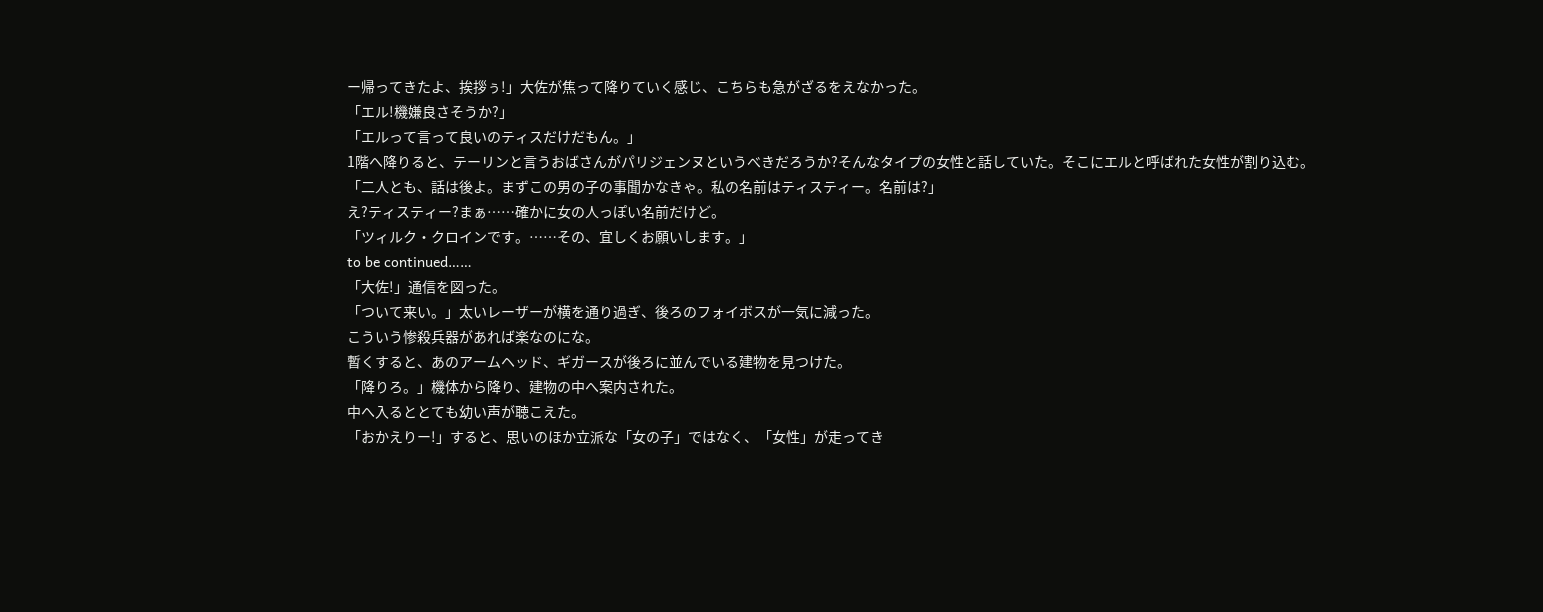ー帰ってきたよ、挨拶ぅ!」大佐が焦って降りていく感じ、こちらも急がざるをえなかった。
「エル!機嫌良さそうか?」
「エルって言って良いのティスだけだもん。」
1階へ降りると、テーリンと言うおばさんがパリジェンヌというべきだろうか?そんなタイプの女性と話していた。そこにエルと呼ばれた女性が割り込む。
「二人とも、話は後よ。まずこの男の子の事聞かなきゃ。私の名前はティスティー。名前は?」
え?ティスティー?まぁ……確かに女の人っぽい名前だけど。
「ツィルク・クロインです。……その、宜しくお願いします。」
to be continued……
「大佐!」通信を図った。
「ついて来い。」太いレーザーが横を通り過ぎ、後ろのフォイボスが一気に減った。
こういう惨殺兵器があれば楽なのにな。
暫くすると、あのアームヘッド、ギガースが後ろに並んでいる建物を見つけた。
「降りろ。」機体から降り、建物の中へ案内された。
中へ入るととても幼い声が聴こえた。
「おかえりー!」すると、思いのほか立派な「女の子」ではなく、「女性」が走ってき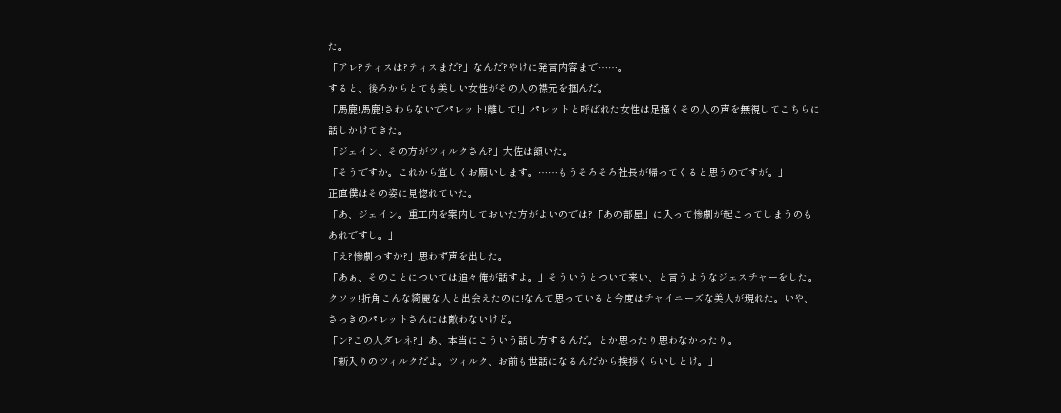た。
「アレ?ティスは?ティスまだ?」なんだ?やけに発言内容まで……。
すると、後ろからとても美しい女性がその人の襟元を掴んだ。
「馬鹿!馬鹿!さわらないでパレット!離して!」パレットと呼ばれた女性は足掻くその人の声を無視してこちらに話しかけてきた。
「ジェイン、その方がツィルクさん?」大佐は頷いた。
「そうですか。これから宜しくお願いします。……もうそろそろ社長が帰ってくると思うのですが。」
正直僕はその姿に見惚れていた。
「あ、ジェイン。重工内を案内しておいた方がよいのでは?「あの部屋」に入って惨劇が起こってしまうのもあれですし。」
「え?惨劇っすか?」思わず声を出した。
「あぁ、そのことについては追々俺が話すよ。」そういうとついて来い、と言うようなジェスチャーをした。
クソッ!折角こんな綺麗な人と出会えたのに!なんて思っていると今度はチャイニーズな美人が現れた。いや、さっきのパレットさんには敵わないけど。
「ン?この人ダレネ?」あ、本当にこういう話し方するんだ。とか思ったり思わなかったり。
「新入りのツィルクだよ。ツィルク、お前も世話になるんだから挨拶くらいしとけ。」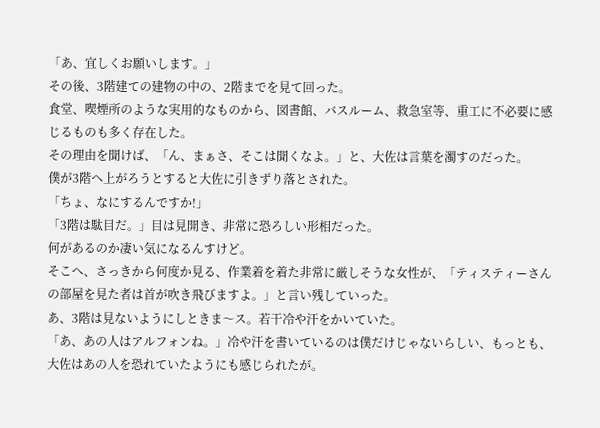「あ、宜しくお願いします。」
その後、3階建ての建物の中の、2階までを見て回った。
食堂、喫煙所のような実用的なものから、図書館、バスルーム、救急室等、重工に不必要に感じるものも多く存在した。
その理由を聞けば、「ん、まぁさ、そこは聞くなよ。」と、大佐は言葉を濁すのだった。
僕が3階へ上がろうとすると大佐に引きずり落とされた。
「ちょ、なにするんですか!」
「3階は駄目だ。」目は見開き、非常に恐ろしい形相だった。
何があるのか凄い気になるんすけど。
そこへ、さっきから何度か見る、作業着を着た非常に厳しそうな女性が、「ティスティーさんの部屋を見た者は首が吹き飛びますよ。」と言い残していった。
あ、3階は見ないようにしときま〜ス。若干冷や汗をかいていた。
「あ、あの人はアルフォンね。」冷や汗を書いているのは僕だけじゃないらしい、もっとも、大佐はあの人を恐れていたようにも感じられたが。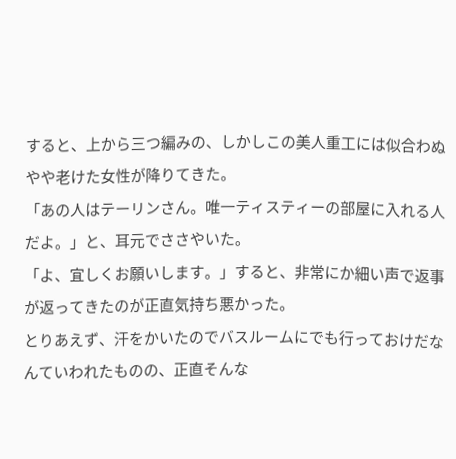すると、上から三つ編みの、しかしこの美人重工には似合わぬやや老けた女性が降りてきた。
「あの人はテーリンさん。唯一ティスティーの部屋に入れる人だよ。」と、耳元でささやいた。
「よ、宜しくお願いします。」すると、非常にか細い声で返事が返ってきたのが正直気持ち悪かった。
とりあえず、汗をかいたのでバスルームにでも行っておけだなんていわれたものの、正直そんな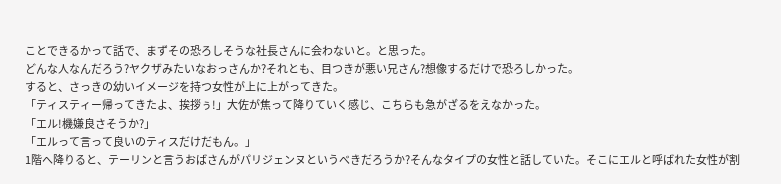ことできるかって話で、まずその恐ろしそうな社長さんに会わないと。と思った。
どんな人なんだろう?ヤクザみたいなおっさんか?それとも、目つきが悪い兄さん?想像するだけで恐ろしかった。
すると、さっきの幼いイメージを持つ女性が上に上がってきた。
「ティスティー帰ってきたよ、挨拶ぅ!」大佐が焦って降りていく感じ、こちらも急がざるをえなかった。
「エル!機嫌良さそうか?」
「エルって言って良いのティスだけだもん。」
1階へ降りると、テーリンと言うおばさんがパリジェンヌというべきだろうか?そんなタイプの女性と話していた。そこにエルと呼ばれた女性が割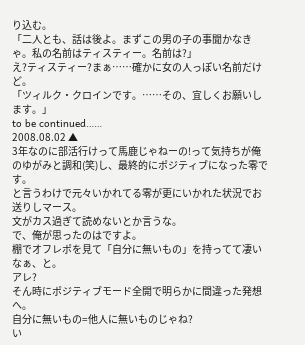り込む。
「二人とも、話は後よ。まずこの男の子の事聞かなきゃ。私の名前はティスティー。名前は?」
え?ティスティー?まぁ……確かに女の人っぽい名前だけど。
「ツィルク・クロインです。……その、宜しくお願いします。」
to be continued……
2008.08.02 ▲
3年なのに部活行けって馬鹿じゃねーの!って気持ちが俺のゆがみと調和(笑)し、最終的にポジティブになった零です。
と言うわけで元々いかれてる零が更にいかれた状況でお送りしマース。
文がカス過ぎて読めないとか言うな。
で、俺が思ったのはですよ。
棚でオフレポを見て「自分に無いもの」を持ってて凄いなぁ、と。
アレ?
そん時にポジティブモード全開で明らかに間違った発想へ。
自分に無いもの=他人に無いものじゃね?
い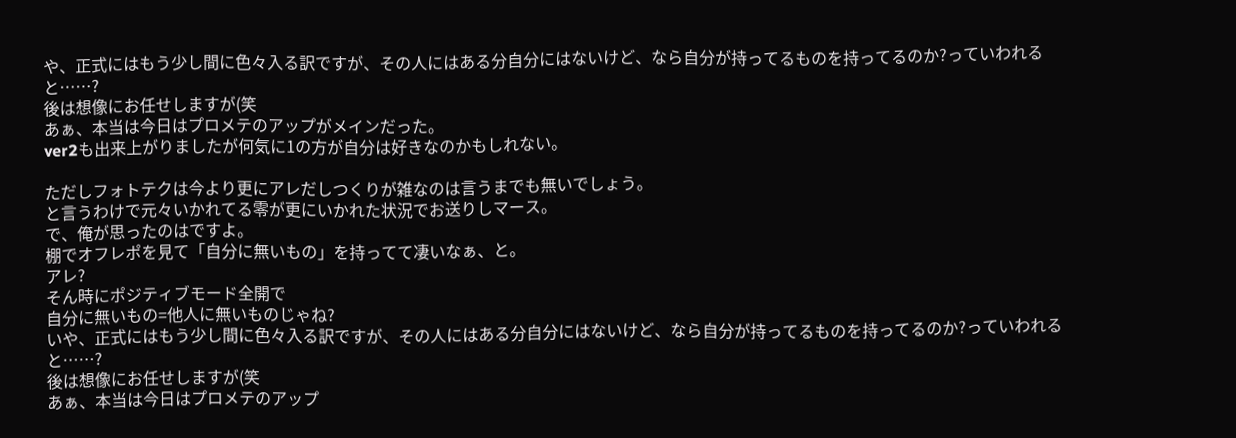や、正式にはもう少し間に色々入る訳ですが、その人にはある分自分にはないけど、なら自分が持ってるものを持ってるのか?っていわれると……?
後は想像にお任せしますが(笑
あぁ、本当は今日はプロメテのアップがメインだった。
ver2も出来上がりましたが何気に1の方が自分は好きなのかもしれない。

ただしフォトテクは今より更にアレだしつくりが雑なのは言うまでも無いでしょう。
と言うわけで元々いかれてる零が更にいかれた状況でお送りしマース。
で、俺が思ったのはですよ。
棚でオフレポを見て「自分に無いもの」を持ってて凄いなぁ、と。
アレ?
そん時にポジティブモード全開で
自分に無いもの=他人に無いものじゃね?
いや、正式にはもう少し間に色々入る訳ですが、その人にはある分自分にはないけど、なら自分が持ってるものを持ってるのか?っていわれると……?
後は想像にお任せしますが(笑
あぁ、本当は今日はプロメテのアップ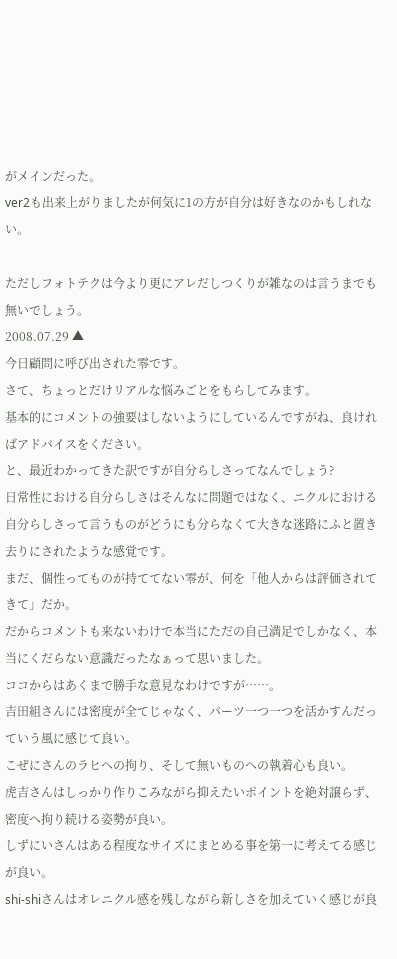がメインだった。
ver2も出来上がりましたが何気に1の方が自分は好きなのかもしれない。

ただしフォトテクは今より更にアレだしつくりが雑なのは言うまでも無いでしょう。
2008.07.29 ▲
今日顧問に呼び出された零です。
さて、ちょっとだけリアルな悩みごとをもらしてみます。
基本的にコメントの強要はしないようにしているんですがね、良ければアドバイスをください。
と、最近わかってきた訳ですが自分らしさってなんでしょう?
日常性における自分らしさはそんなに問題ではなく、ニクルにおける自分らしさって言うものがどうにも分らなくて大きな迷路にふと置き去りにされたような感覚です。
まだ、個性ってものが持ててない零が、何を「他人からは評価されてきて」だか。
だからコメントも来ないわけで本当にただの自己満足でしかなく、本当にくだらない意識だったなぁって思いました。
ココからはあくまで勝手な意見なわけですが……。
吉田組さんには密度が全てじゃなく、パーツ一つ一つを活かすんだっていう風に感じて良い。
こぜにさんのラヒへの拘り、そして無いものへの執着心も良い。
虎吉さんはしっかり作りこみながら抑えたいポイントを絶対譲らず、密度へ拘り続ける姿勢が良い。
しずにいさんはある程度なサイズにまとめる事を第一に考えてる感じが良い。
shi-shiさんはオレニクル感を残しながら新しさを加えていく感じが良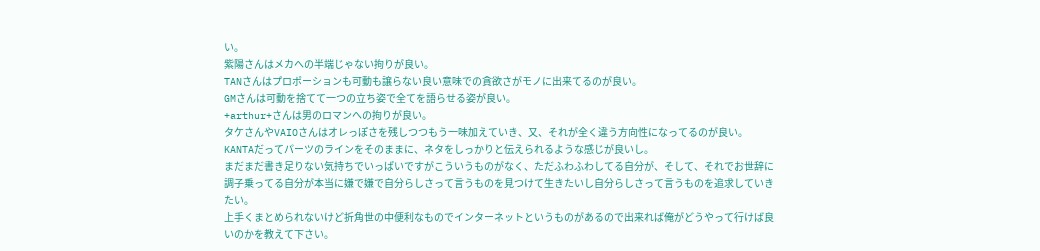い。
紫陽さんはメカへの半端じゃない拘りが良い。
TANさんはプロポーションも可動も譲らない良い意味での貪欲さがモノに出来てるのが良い。
GMさんは可動を捨てて一つの立ち姿で全てを語らせる姿が良い。
+arthur+さんは男のロマンへの拘りが良い。
タケさんやVAIOさんはオレっぽさを残しつつもう一味加えていき、又、それが全く違う方向性になってるのが良い。
KANTAだってパーツのラインをそのままに、ネタをしっかりと伝えられるような感じが良いし。
まだまだ書き足りない気持ちでいっぱいですがこういうものがなく、ただふわふわしてる自分が、そして、それでお世辞に調子乗ってる自分が本当に嫌で嫌で自分らしさって言うものを見つけて生きたいし自分らしさって言うものを追求していきたい。
上手くまとめられないけど折角世の中便利なものでインターネットというものがあるので出来れば俺がどうやって行けば良いのかを教えて下さい。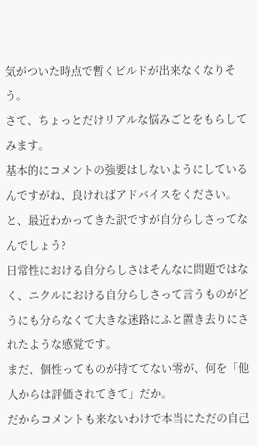気がついた時点で暫くビルドが出来なくなりそう。
さて、ちょっとだけリアルな悩みごとをもらしてみます。
基本的にコメントの強要はしないようにしているんですがね、良ければアドバイスをください。
と、最近わかってきた訳ですが自分らしさってなんでしょう?
日常性における自分らしさはそんなに問題ではなく、ニクルにおける自分らしさって言うものがどうにも分らなくて大きな迷路にふと置き去りにされたような感覚です。
まだ、個性ってものが持ててない零が、何を「他人からは評価されてきて」だか。
だからコメントも来ないわけで本当にただの自己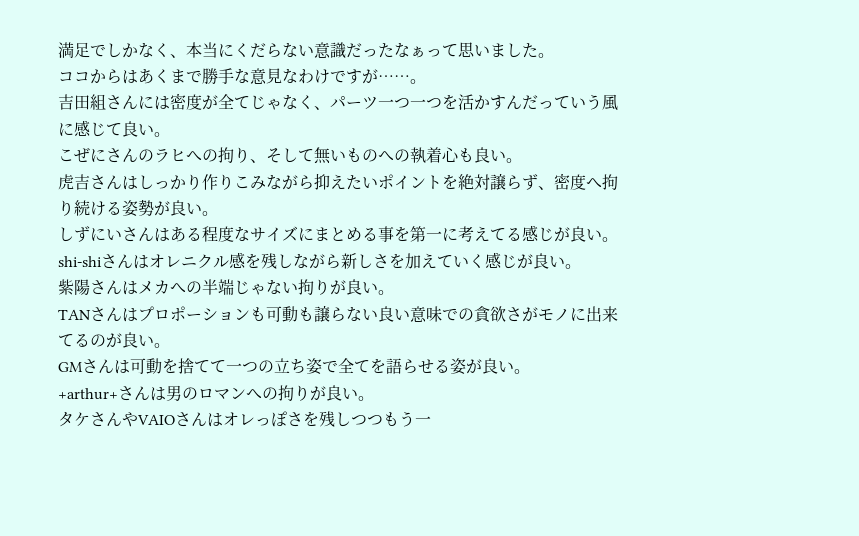満足でしかなく、本当にくだらない意識だったなぁって思いました。
ココからはあくまで勝手な意見なわけですが……。
吉田組さんには密度が全てじゃなく、パーツ一つ一つを活かすんだっていう風に感じて良い。
こぜにさんのラヒへの拘り、そして無いものへの執着心も良い。
虎吉さんはしっかり作りこみながら抑えたいポイントを絶対譲らず、密度へ拘り続ける姿勢が良い。
しずにいさんはある程度なサイズにまとめる事を第一に考えてる感じが良い。
shi-shiさんはオレニクル感を残しながら新しさを加えていく感じが良い。
紫陽さんはメカへの半端じゃない拘りが良い。
TANさんはプロポーションも可動も譲らない良い意味での貪欲さがモノに出来てるのが良い。
GMさんは可動を捨てて一つの立ち姿で全てを語らせる姿が良い。
+arthur+さんは男のロマンへの拘りが良い。
タケさんやVAIOさんはオレっぽさを残しつつもう一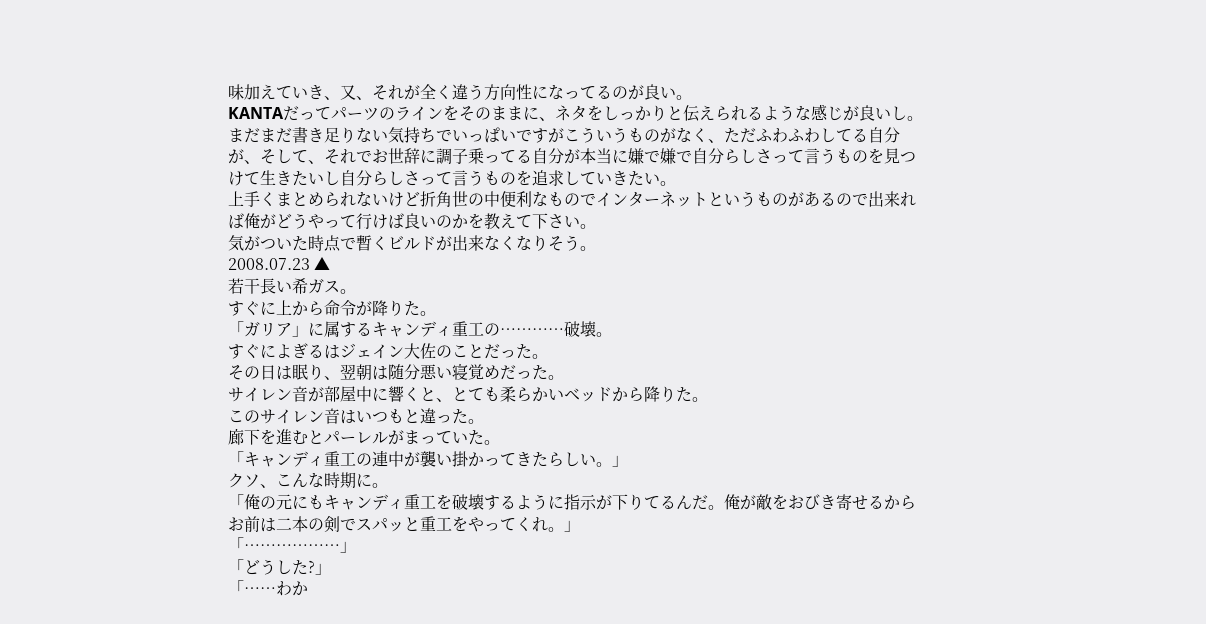味加えていき、又、それが全く違う方向性になってるのが良い。
KANTAだってパーツのラインをそのままに、ネタをしっかりと伝えられるような感じが良いし。
まだまだ書き足りない気持ちでいっぱいですがこういうものがなく、ただふわふわしてる自分が、そして、それでお世辞に調子乗ってる自分が本当に嫌で嫌で自分らしさって言うものを見つけて生きたいし自分らしさって言うものを追求していきたい。
上手くまとめられないけど折角世の中便利なものでインターネットというものがあるので出来れば俺がどうやって行けば良いのかを教えて下さい。
気がついた時点で暫くビルドが出来なくなりそう。
2008.07.23 ▲
若干長い希ガス。
すぐに上から命令が降りた。
「ガリア」に属するキャンディ重工の…………破壊。
すぐによぎるはジェイン大佐のことだった。
その日は眠り、翌朝は随分悪い寝覚めだった。
サイレン音が部屋中に響くと、とても柔らかいベッドから降りた。
このサイレン音はいつもと違った。
廊下を進むとパーレルがまっていた。
「キャンディ重工の連中が襲い掛かってきたらしい。」
クソ、こんな時期に。
「俺の元にもキャンディ重工を破壊するように指示が下りてるんだ。俺が敵をおびき寄せるからお前は二本の剣でスパッと重工をやってくれ。」
「………………」
「どうした?」
「……わか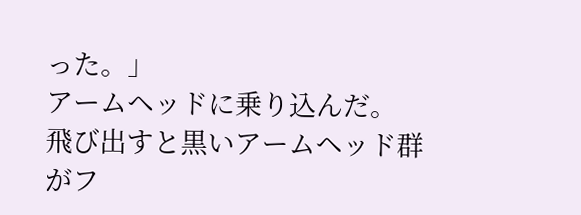った。」
アームヘッドに乗り込んだ。
飛び出すと黒いアームヘッド群がフ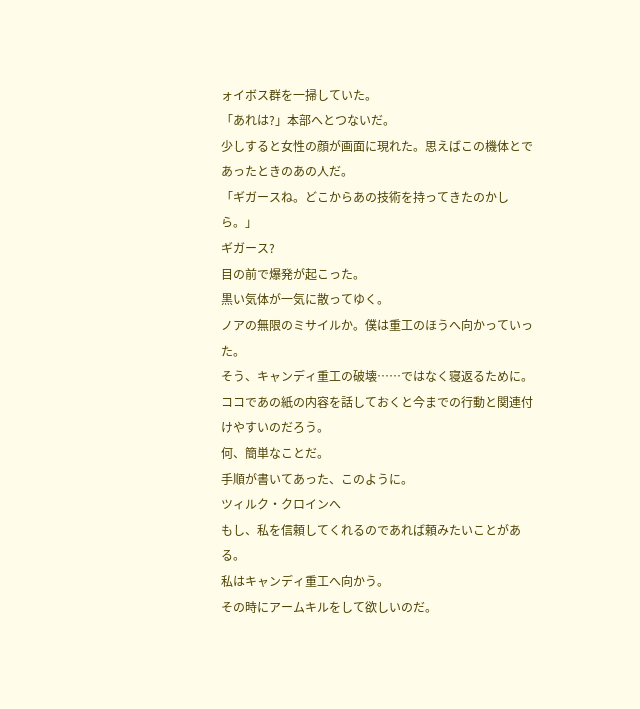ォイボス群を一掃していた。
「あれは?」本部へとつないだ。
少しすると女性の顔が画面に現れた。思えばこの機体とであったときのあの人だ。
「ギガースね。どこからあの技術を持ってきたのかしら。」
ギガース?
目の前で爆発が起こった。
黒い気体が一気に散ってゆく。
ノアの無限のミサイルか。僕は重工のほうへ向かっていった。
そう、キャンディ重工の破壊……ではなく寝返るために。
ココであの紙の内容を話しておくと今までの行動と関連付けやすいのだろう。
何、簡単なことだ。
手順が書いてあった、このように。
ツィルク・クロインへ
もし、私を信頼してくれるのであれば頼みたいことがある。
私はキャンディ重工へ向かう。
その時にアームキルをして欲しいのだ。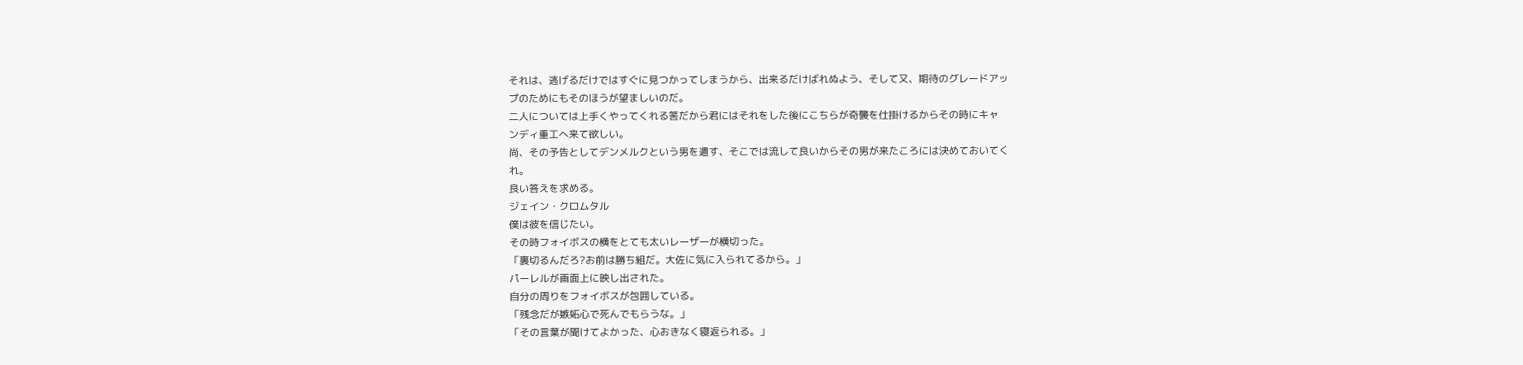それは、逃げるだけではすぐに見つかってしまうから、出来るだけばれぬよう、そして又、期待のグレードアッ
プのためにもそのほうが望ましいのだ。
二人については上手くやってくれる筈だから君にはそれをした後にこちらが奇襲を仕掛けるからその時にキャ
ンディ重工へ来て欲しい。
尚、その予告としてデンメルクという男を遣す、そこでは流して良いからその男が来たころには決めておいてく
れ。
良い答えを求める。
ジェイン・クロムタル
僕は彼を信じたい。
その時フォイボスの横をとても太いレーザーが横切った。
「裏切るんだろ?お前は勝ち組だ。大佐に気に入られてるから。」
パーレルが画面上に映し出された。
自分の周りをフォイボスが包囲している。
「残念だが嫉妬心で死んでもらうな。」
「その言葉が聞けてよかった、心おきなく寝返られる。」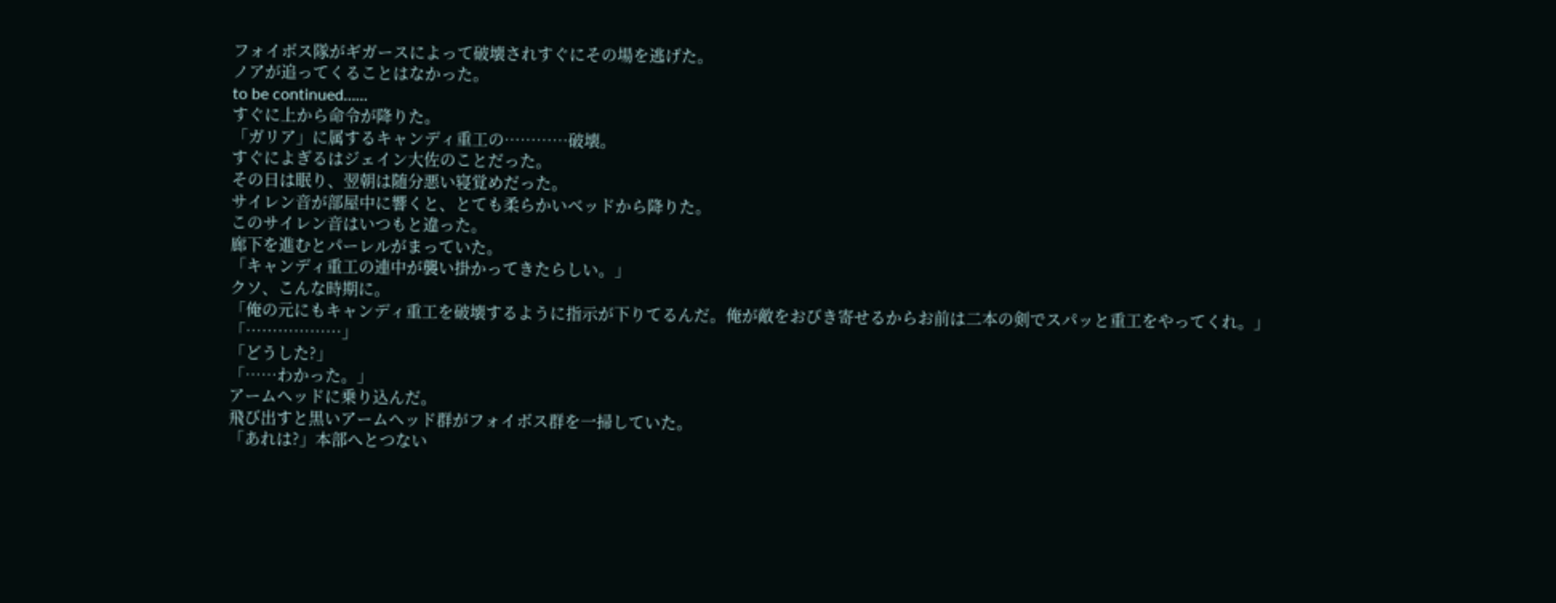フォイボス隊がギガースによって破壊されすぐにその場を逃げた。
ノアが追ってくることはなかった。
to be continued……
すぐに上から命令が降りた。
「ガリア」に属するキャンディ重工の…………破壊。
すぐによぎるはジェイン大佐のことだった。
その日は眠り、翌朝は随分悪い寝覚めだった。
サイレン音が部屋中に響くと、とても柔らかいベッドから降りた。
このサイレン音はいつもと違った。
廊下を進むとパーレルがまっていた。
「キャンディ重工の連中が襲い掛かってきたらしい。」
クソ、こんな時期に。
「俺の元にもキャンディ重工を破壊するように指示が下りてるんだ。俺が敵をおびき寄せるからお前は二本の剣でスパッと重工をやってくれ。」
「………………」
「どうした?」
「……わかった。」
アームヘッドに乗り込んだ。
飛び出すと黒いアームヘッド群がフォイボス群を一掃していた。
「あれは?」本部へとつない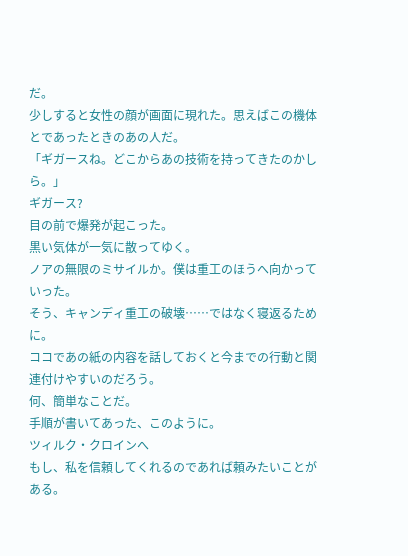だ。
少しすると女性の顔が画面に現れた。思えばこの機体とであったときのあの人だ。
「ギガースね。どこからあの技術を持ってきたのかしら。」
ギガース?
目の前で爆発が起こった。
黒い気体が一気に散ってゆく。
ノアの無限のミサイルか。僕は重工のほうへ向かっていった。
そう、キャンディ重工の破壊……ではなく寝返るために。
ココであの紙の内容を話しておくと今までの行動と関連付けやすいのだろう。
何、簡単なことだ。
手順が書いてあった、このように。
ツィルク・クロインへ
もし、私を信頼してくれるのであれば頼みたいことがある。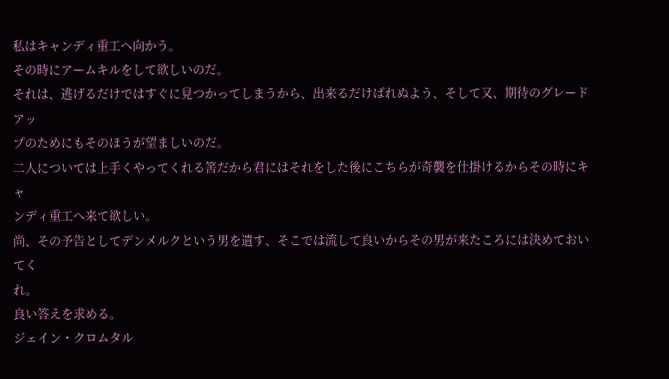私はキャンディ重工へ向かう。
その時にアームキルをして欲しいのだ。
それは、逃げるだけではすぐに見つかってしまうから、出来るだけばれぬよう、そして又、期待のグレードアッ
プのためにもそのほうが望ましいのだ。
二人については上手くやってくれる筈だから君にはそれをした後にこちらが奇襲を仕掛けるからその時にキャ
ンディ重工へ来て欲しい。
尚、その予告としてデンメルクという男を遣す、そこでは流して良いからその男が来たころには決めておいてく
れ。
良い答えを求める。
ジェイン・クロムタル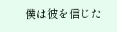僕は彼を信じた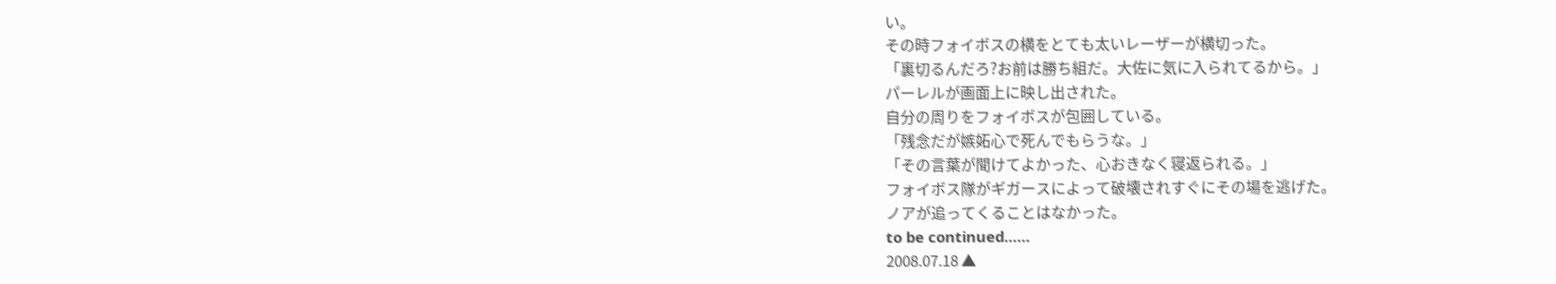い。
その時フォイボスの横をとても太いレーザーが横切った。
「裏切るんだろ?お前は勝ち組だ。大佐に気に入られてるから。」
パーレルが画面上に映し出された。
自分の周りをフォイボスが包囲している。
「残念だが嫉妬心で死んでもらうな。」
「その言葉が聞けてよかった、心おきなく寝返られる。」
フォイボス隊がギガースによって破壊されすぐにその場を逃げた。
ノアが追ってくることはなかった。
to be continued……
2008.07.18 ▲